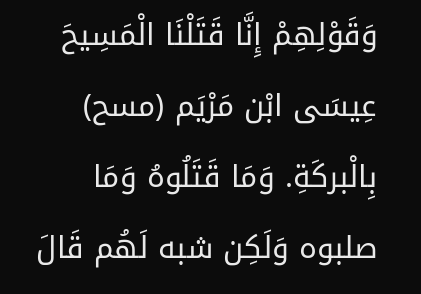وَقَوْلِهِمْ إِنَّا قَتَلْنَا الْمَسِيحَ عِيسَى ابْن مَرْيَم (مسح) بِالْبركَةِ. وَمَا قَتَلُوهُ وَمَا صلبوه وَلَكِن شبه لَهُم قَالَ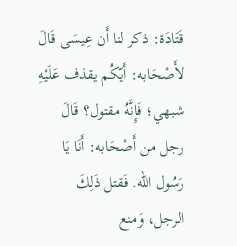قَتَادَة: ذكر لنا أَن عِيسَى قَالَ لأَصْحَابه: أَيّكُم يقذف عَلَيْهِ شبهي؛ فَإِنَّهُ مقتول؟ قَالَ رجل من أَصْحَابه: أَنَا يَا رَسُول الله. فَقتل ذَلِكَ الرجل، وَمنع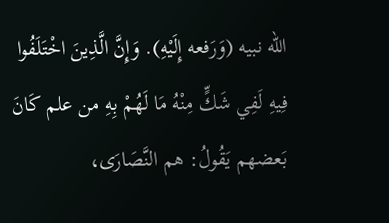الله نبيه (وَرَفعه إِلَيْهِ). وَإِنَّ الَّذِينَ اخْتَلَفُوا فِيهِ لَفِي شَكٍّ مِنْهُ مَا لَهُمْ بِهِ من علم كَانَ بَعضهم يَقُولُ: هم النَّصَارَى،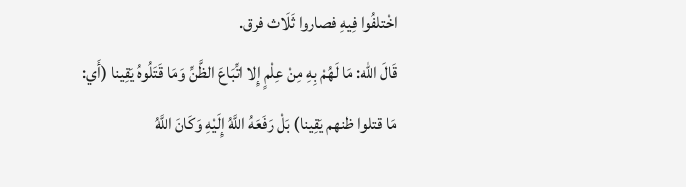اخْتلفُوا فِيهِ فصاروا ثَلَاث فرق.
قَالَ الله: مَا لَهُمْ بِهِ مِنْ عِلْمٍ إِلا اتِّبَاعَ الظَّنِّ وَمَا قَتَلُوهُ يَقِينا (أَي: مَا قتلوا ظنهم يَقِينا) بَلْ رَفَعَهُ اللَّهُ إِلَيْهِ وَكَانَ اللَّهُ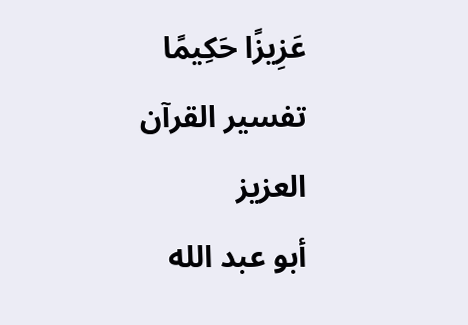عَزِيزًا حَكِيمًا
تفسير القرآن العزيز
أبو عبد الله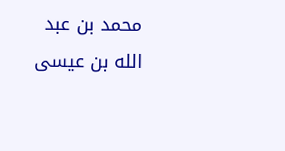محمد بن عبد الله بن عيسى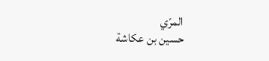المرّي
حسين بن عكاشة